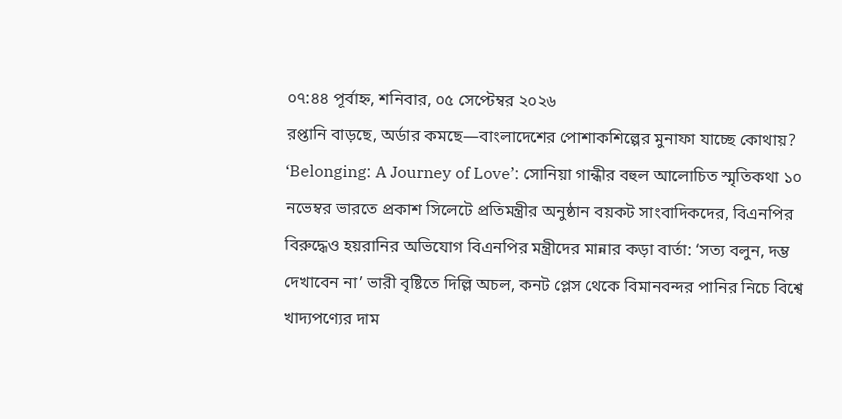০৭:৪৪ পূর্বাহ্ন, শনিবার, ০৫ সেপ্টেম্বর ২০২৬
রপ্তানি বাড়ছে, অর্ডার কমছে—বাংলাদেশের পোশাকশিল্পের মুনাফা যাচ্ছে কোথায়? ‘Belonging: A Journey of Love’: সোনিয়া গান্ধীর বহুল আলোচিত স্মৃতিকথা ১০ নভেম্বর ভারতে প্রকাশ সিলেটে প্রতিমন্ত্রীর অনুষ্ঠান বয়কট সাংবাদিকদের, বিএনপির বিরুদ্ধেও হয়রানির অভিযোগ বিএনপির মন্ত্রীদের মান্নার কড়া বার্তা: ‘সত্য বলুন, দম্ভ দেখাবেন না’ ভারী বৃষ্টিতে দিল্লি অচল, কনট প্লেস থেকে বিমানবন্দর পানির নিচে বিশ্বে খাদ্যপণ্যের দাম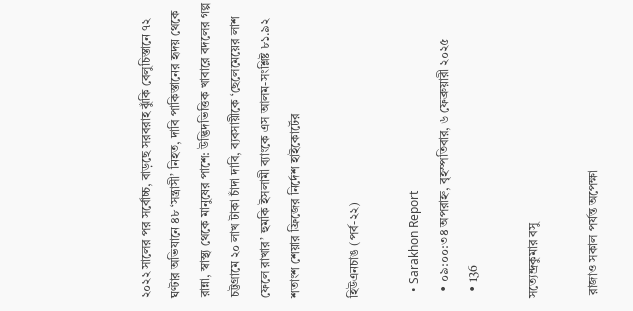২০২২ সালের পর সর্বোচ্চ, বাড়ছে সরবরাহ ঝুঁকি বেলুচিস্তানে ৭২ ঘণ্টার অভিযানে ৪৮ ‘সন্ত্রাসী’ নিহত, দাবি পাকিস্তানের হৃদয় থেকে রান্না, স্বাস্থ্য থেকে মানুষের পাশে: উদ্ভিদভিত্তিক খাবারে বদলের গল্প চট্টগ্রামে ২০ লাখ টাকা চাঁদা দাবি, ব্যবসায়ীকে ‘ছেলেমেয়ের লাশ ফেলে রাখার’ হুমকি ইসলামী ব্যাংকে এস আলম-সংশ্লিষ্ট ৮১.৯২ শতাংশ শেয়ার ফ্রিজের নির্দেশ হাইকোর্টের

হিউএনচাঙ (পর্ব-২২)

  • Sarakhon Report
  • ০৯:০০:৩৪ অপরাহ্ন, বৃহস্পতিবার, ৬ ফেব্রুয়ারী ২০২৫
  • 136

সত্যেন্দ্রকুমার বসু

 রাজাও সকাল পর্যন্ত অপেক্ষা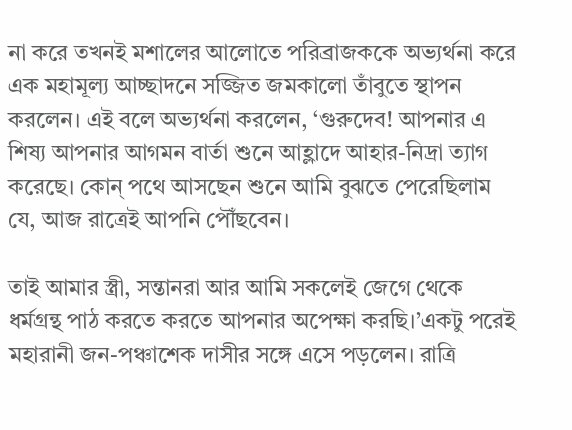না করে তখনই মশালের আলোতে পরিব্রাজককে অভ্যর্থনা করে এক মহামূল্য আচ্ছাদনে সজ্জিত জমকালো তাঁবুতে স্থাপন করলেন। এই বলে অভ্যর্থনা করলেন, ‘গুরুদেব! আপনার এ শিষ্য আপনার আগমন বার্তা শুনে আহ্লাদে আহার-নিদ্রা ত্যাগ করেছে। কোন্ পথে আসছেন শুনে আমি বুঝতে পেরেছিলাম যে, আজ রাত্রেই আপনি পৌঁছবেন।

তাই আমার স্ত্রী, সন্তানরা আর আমি সকলেই জেগে থেকে ধর্মগ্রন্থ পাঠ করতে করতে আপনার অপেক্ষা করছি।’একটু পরেই মহারানী জন-পঞ্চাশেক দাসীর সঙ্গে এসে পড়লেন। রাত্রি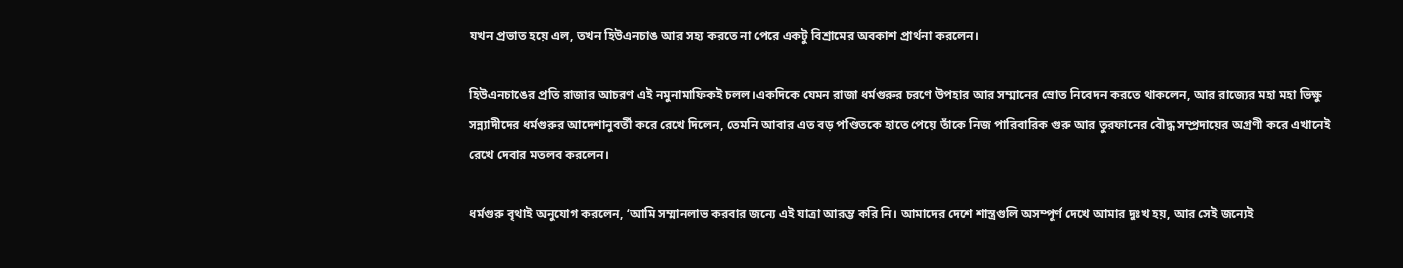যখন প্রভাত হয়ে এল, তখন হিউএনচাঙ আর সহ্য করতে না পেরে একটু বিশ্রামের অবকাশ প্রার্থনা করলেন।

হিউএনচাঙের প্রতি রাজার আচরণ এই নমুনামাফিকই চলল।একদিকে যেমন রাজা ধর্মগুরুর চরণে উপহার আর সম্মানের স্রোত নিবেদন করতে থাকলেন, আর রাজ্যের মহা মহা ভিক্ষু সন্ন্যাদীদের ধর্মগুরুর আদেশানুবর্তী করে রেখে দিলেন, তেমনি আবার এত বড় পণ্ডিতকে হাতে পেয়ে তাঁকে নিজ পারিবারিক গুরু আর তুরফানের বৌদ্ধ সম্প্রদায়ের অগ্রণী করে এখানেই রেখে দেবার মতলব করলেন।

ধর্মগুরু বৃথাই অনুযোগ করলেন, ‘আমি সম্মানলাভ করবার জন্যে এই যাত্রা আরম্ভ করি নি। আমাদের দেশে শাস্ত্রগুলি অসম্পূর্ণ দেখে আমার দুঃখ হয়, আর সেই জন্যেই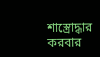শাস্ত্রোদ্ধার করবার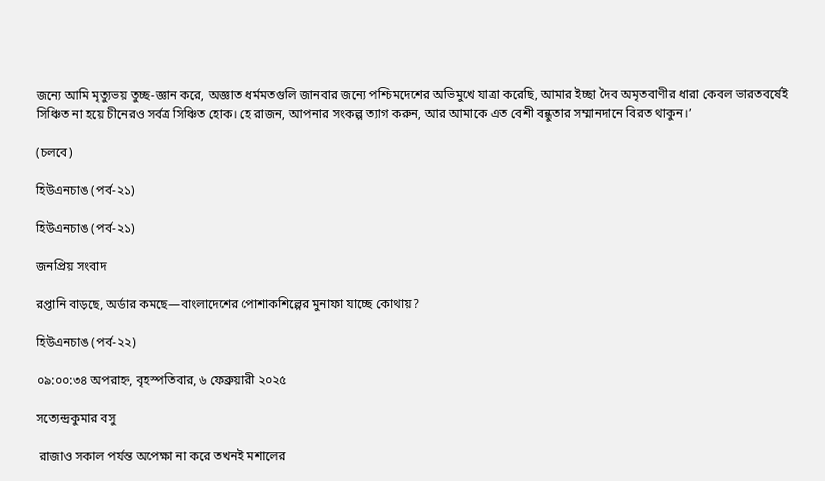জন্যে আমি মৃত্যুভয় তুচ্ছ-জ্ঞান করে, অজ্ঞাত ধর্মমতগুলি জানবার জন্যে পশ্চিমদেশের অভিমুখে যাত্রা করেছি, আমার ইচ্ছা দৈব অমৃতবাণীর ধারা কেবল ভারতবর্ষেই সিঞ্চিত না হয়ে চীনেরও সর্বত্র সিঞ্চিত হোক। হে রাজন, আপনার সংকল্প ত্যাগ করুন, আর আমাকে এত বেশী বন্ধুতার সম্মানদানে বিরত থাকুন।’

(চলবে)

হিউএনচাঙ (পর্ব-২১)

হিউএনচাঙ (পর্ব-২১)

জনপ্রিয় সংবাদ

রপ্তানি বাড়ছে, অর্ডার কমছে—বাংলাদেশের পোশাকশিল্পের মুনাফা যাচ্ছে কোথায়?

হিউএনচাঙ (পর্ব-২২)

০৯:০০:৩৪ অপরাহ্ন, বৃহস্পতিবার, ৬ ফেব্রুয়ারী ২০২৫

সত্যেন্দ্রকুমার বসু

 রাজাও সকাল পর্যন্ত অপেক্ষা না করে তখনই মশালের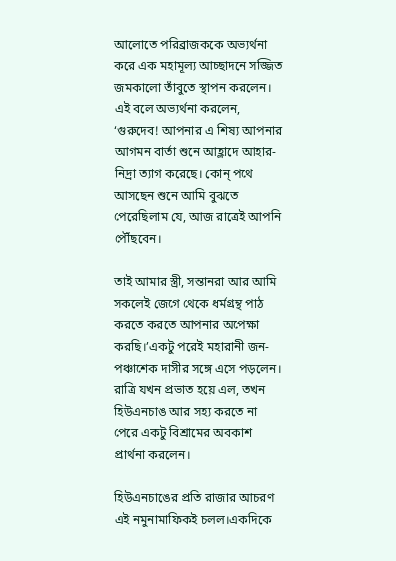আলোতে পরিব্রাজককে অভ্যর্থনা করে এক মহামূল্য আচ্ছাদনে সজ্জিত জমকালো তাঁবুতে স্থাপন করলেন। এই বলে অভ্যর্থনা করলেন, ‘গুরুদেব! আপনার এ শিষ্য আপনার আগমন বার্তা শুনে আহ্লাদে আহার-নিদ্রা ত্যাগ করেছে। কোন্ পথে আসছেন শুনে আমি বুঝতে পেরেছিলাম যে, আজ রাত্রেই আপনি পৌঁছবেন।

তাই আমার স্ত্রী, সন্তানরা আর আমি সকলেই জেগে থেকে ধর্মগ্রন্থ পাঠ করতে করতে আপনার অপেক্ষা করছি।’একটু পরেই মহারানী জন-পঞ্চাশেক দাসীর সঙ্গে এসে পড়লেন। রাত্রি যখন প্রভাত হয়ে এল, তখন হিউএনচাঙ আর সহ্য করতে না পেরে একটু বিশ্রামের অবকাশ প্রার্থনা করলেন।

হিউএনচাঙের প্রতি রাজার আচরণ এই নমুনামাফিকই চলল।একদিকে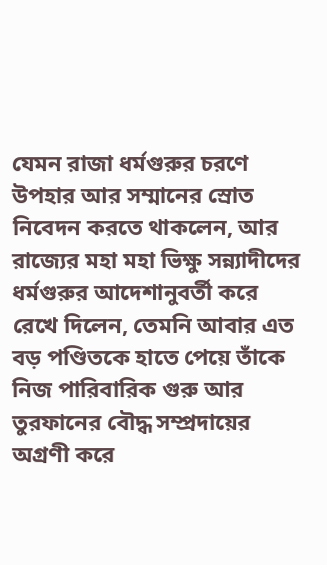যেমন রাজা ধর্মগুরুর চরণে উপহার আর সম্মানের স্রোত নিবেদন করতে থাকলেন, আর রাজ্যের মহা মহা ভিক্ষু সন্ন্যাদীদের ধর্মগুরুর আদেশানুবর্তী করে রেখে দিলেন, তেমনি আবার এত বড় পণ্ডিতকে হাতে পেয়ে তাঁকে নিজ পারিবারিক গুরু আর তুরফানের বৌদ্ধ সম্প্রদায়ের অগ্রণী করে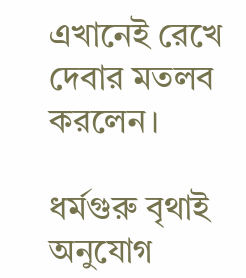এখানেই রেখে দেবার মতলব করলেন।

ধর্মগুরু বৃথাই অনুযোগ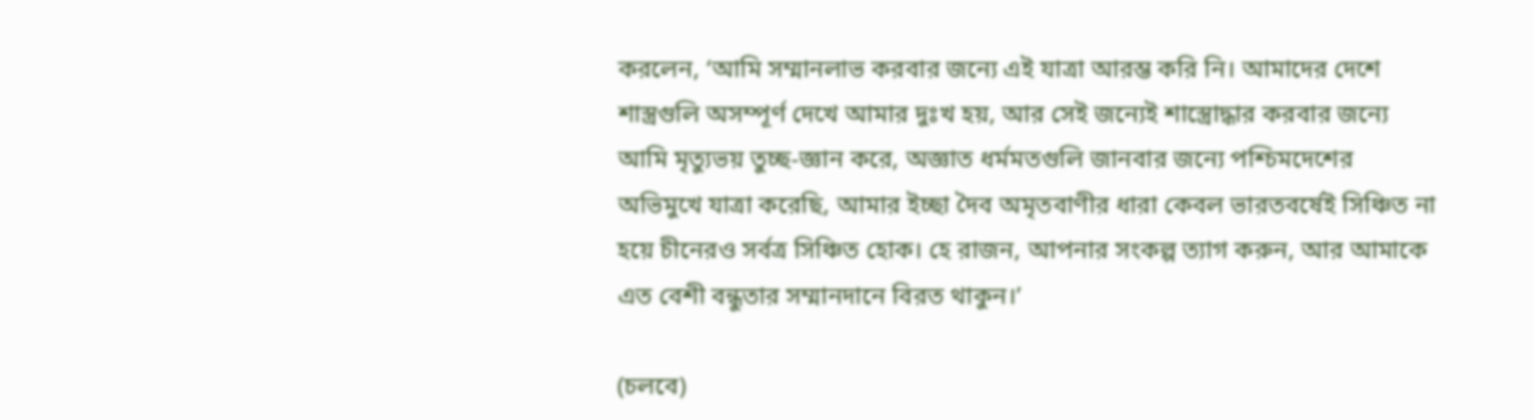করলেন, ‘আমি সম্মানলাভ করবার জন্যে এই যাত্রা আরম্ভ করি নি। আমাদের দেশে শাস্ত্রগুলি অসম্পূর্ণ দেখে আমার দুঃখ হয়, আর সেই জন্যেই শাস্ত্রোদ্ধার করবার জন্যে আমি মৃত্যুভয় তুচ্ছ-জ্ঞান করে, অজ্ঞাত ধর্মমতগুলি জানবার জন্যে পশ্চিমদেশের অভিমুখে যাত্রা করেছি, আমার ইচ্ছা দৈব অমৃতবাণীর ধারা কেবল ভারতবর্ষেই সিঞ্চিত না হয়ে চীনেরও সর্বত্র সিঞ্চিত হোক। হে রাজন, আপনার সংকল্প ত্যাগ করুন, আর আমাকে এত বেশী বন্ধুতার সম্মানদানে বিরত থাকুন।’

(চলবে)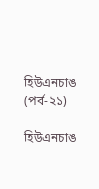হিউএনচাঙ (পর্ব-২১)

হিউএনচাঙ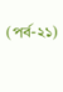(পর্ব-২১)